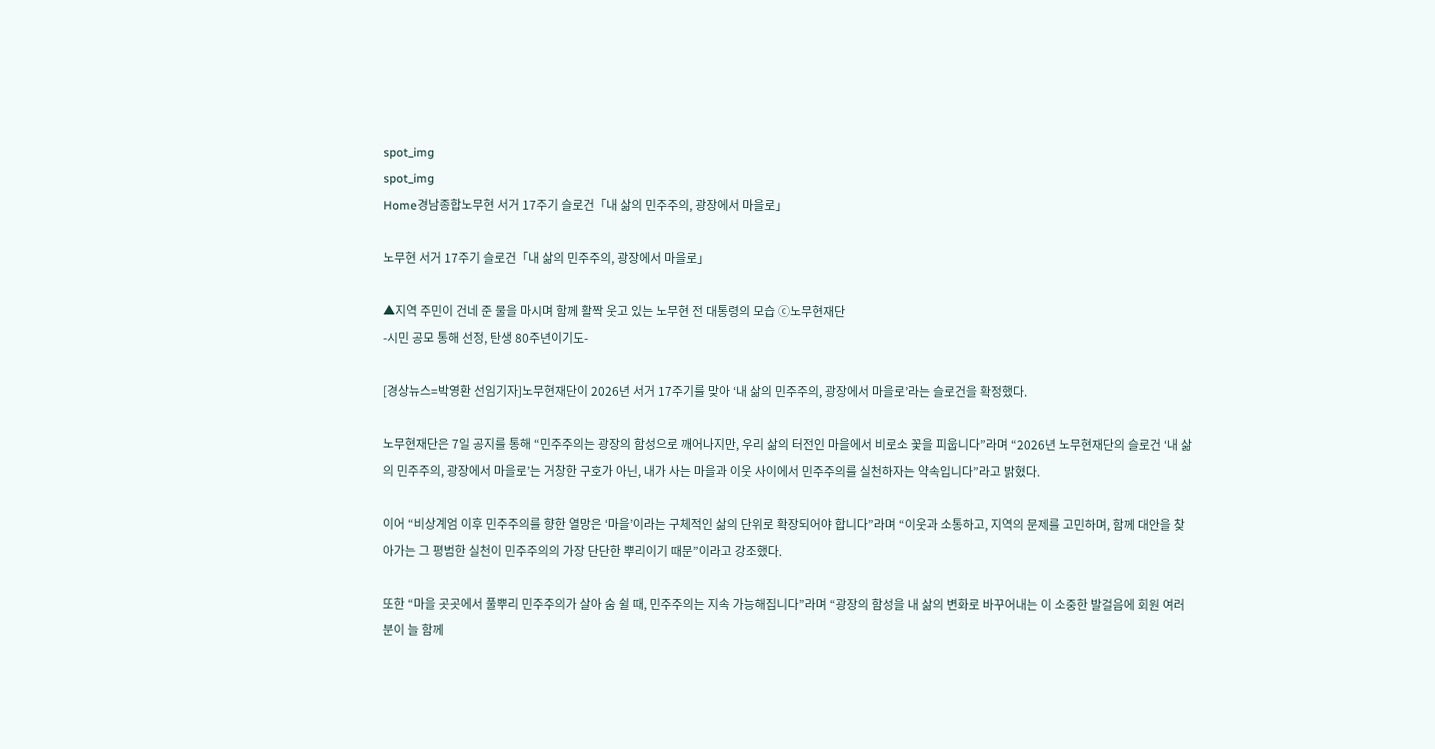spot_img
spot_img
Home경남종합노무현 서거 17주기 슬로건「내 삶의 민주주의, 광장에서 마을로」

노무현 서거 17주기 슬로건「내 삶의 민주주의, 광장에서 마을로」

▲지역 주민이 건네 준 물을 마시며 함께 활짝 웃고 있는 노무현 전 대통령의 모습 ⓒ노무현재단
-시민 공모 통해 선정, 탄생 80주년이기도-

[경상뉴스=박영환 선임기자]노무현재단이 2026년 서거 17주기를 맞아 ‘내 삶의 민주주의, 광장에서 마을로’라는 슬로건을 확정했다.

노무현재단은 7일 공지를 통해 “민주주의는 광장의 함성으로 깨어나지만, 우리 삶의 터전인 마을에서 비로소 꽃을 피웁니다”라며 “2026년 노무현재단의 슬로건 ‘내 삶의 민주주의, 광장에서 마을로’는 거창한 구호가 아닌, 내가 사는 마을과 이웃 사이에서 민주주의를 실천하자는 약속입니다”라고 밝혔다.

이어 “비상계엄 이후 민주주의를 향한 열망은 ‘마을’이라는 구체적인 삶의 단위로 확장되어야 합니다”라며 “이웃과 소통하고, 지역의 문제를 고민하며, 함께 대안을 찾아가는 그 평범한 실천이 민주주의의 가장 단단한 뿌리이기 때문”이라고 강조했다.

또한 “마을 곳곳에서 풀뿌리 민주주의가 살아 숨 쉴 때, 민주주의는 지속 가능해집니다”라며 “광장의 함성을 내 삶의 변화로 바꾸어내는 이 소중한 발걸음에 회원 여러분이 늘 함께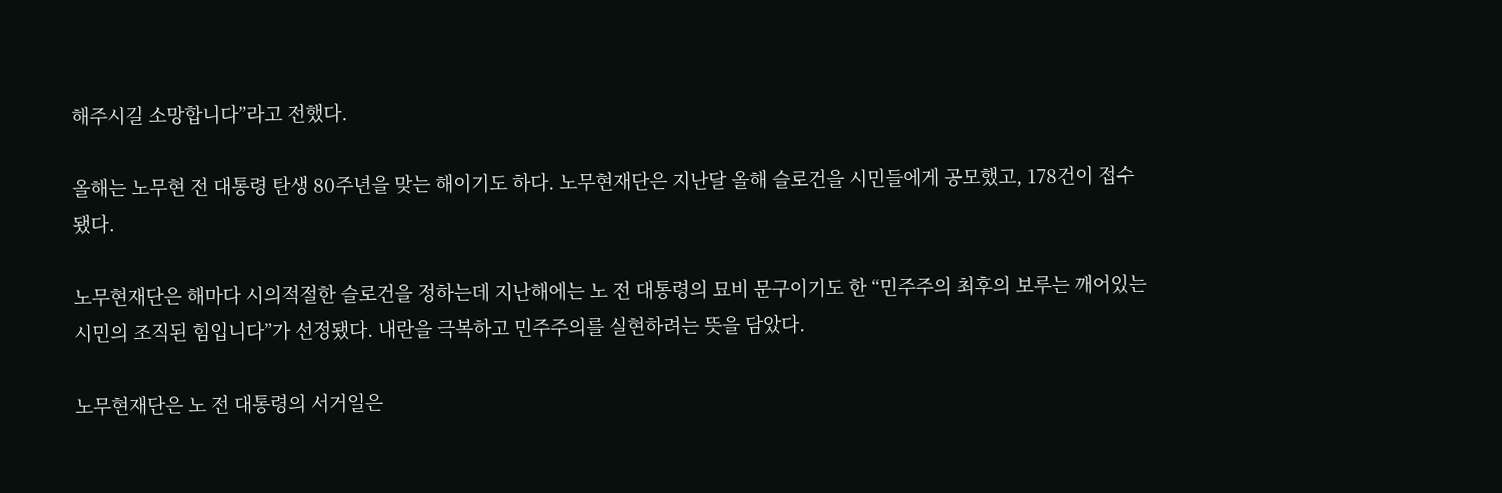해주시길 소망합니다”라고 전했다.

올해는 노무현 전 대통령 탄생 80주년을 맞는 해이기도 하다. 노무현재단은 지난달 올해 슬로건을 시민들에게 공모했고, 178건이 접수됐다.

노무현재단은 해마다 시의적절한 슬로건을 정하는데 지난해에는 노 전 대통령의 묘비 문구이기도 한 “민주주의 최후의 보루는 깨어있는 시민의 조직된 힘입니다”가 선정됐다. 내란을 극복하고 민주주의를 실현하려는 뜻을 담았다.

노무현재단은 노 전 대통령의 서거일은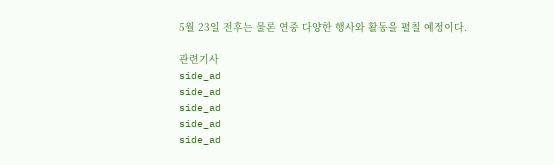5월 23일 전후는 물론 연중 다양한 행사와 활동을 펼칠 예정이다.

관련기사
side_ad
side_ad
side_ad
side_ad
side_ad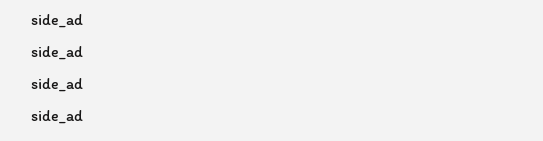side_ad
side_ad
side_ad
side_ad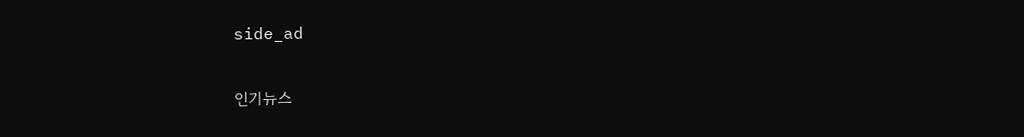side_ad

인기뉴스